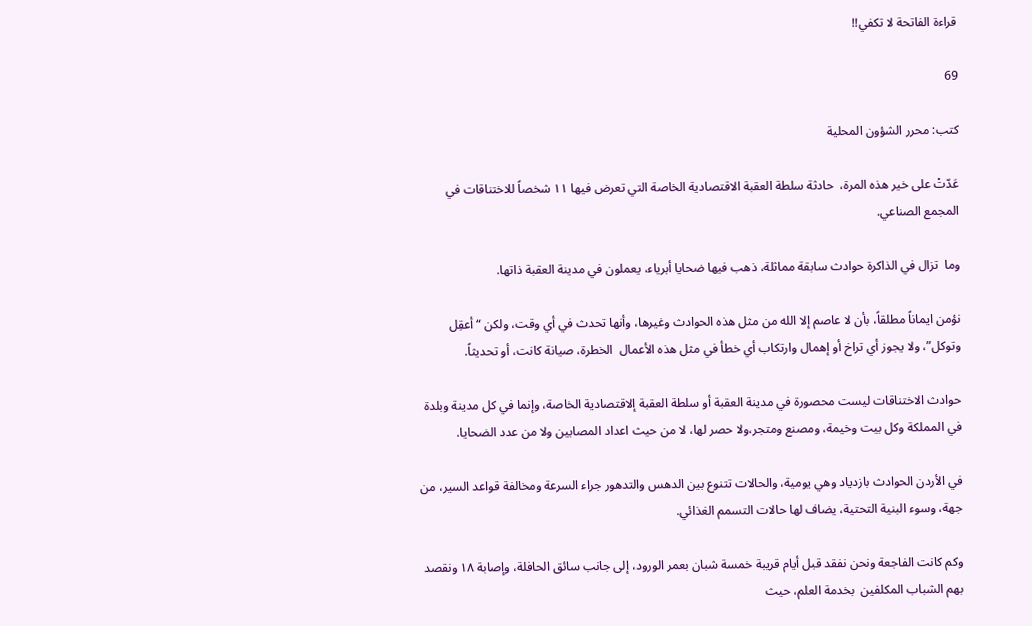قراءة الفاتحة لا تكفي!!

69

كتب: محرر الشؤون المحلية

عَدّتْ على خير هذه المرة،  حادثة سلطة العقبة الاقتصادية الخاصة التي تعرض فيها ١١ شخصاً للاختناقات في المجمع الصناعي.

وما  تزال في الذاكرة حوادث سابقة مماثلة، ذهب فيها ضحايا أبرياء، يعملون في مدينة العقبة ذاتها.

نؤمن ايماناً مطلقاً، بأن لا عاصم إلا الله من مثل هذه الحوادث وغيرها، وأنها تحدث في أي وقت، ولكن “أعقِل وتوكل”، ولا يجوز أي تراخ أو إهمال وارتكاب أي خطأ في مثل هذه الأعمال  الخطرة، صيانة كانت، أو تحديثاً.

حوادث الاختناقات ليست محصورة في مدينة العقبة أو سلطة العقبة إلاقتصادية الخاصة، وإنما في كل مدينة وبلدة في المملكة وكل بيت وخيمة، ومصنع ومتجر،ولا حصر لها، لا من حيث اعداد المصابين ولا من عدد الضحايا.

في الأردن الحوادث بازدياد وهي يومية، والحالات تتنوع بين الدهس والتدهور جراء السرعة ومخالفة قواعد السير، من جهة، وسوء البنية التحتية، يضاف لها حالات التسمم الغذائي.

وكم كانت الفاجعة ونحن نفقد قبل أيام قريبة خمسة شبان بعمر الورود، إلى جانب سائق الحافلة، وإصابة ١٨ ونقصد بهم الشباب المكلفين  بخدمة العلم، حيث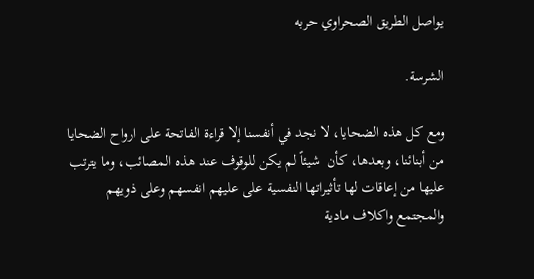يواصل الطريق الصحراوي حربه

الشرسة.

ومع كل هذه الضحايا، لا نجد في أنفسنا إلا قراءة الفاتحة على ارواح الضحايا من أبنائنا، وبعدها، كأن  شيئاً لم يكن للوقوف عند هذه المصائب، وما يترتب عليها من إعاقات لها تأثيراتها النفسية على عليهم انفسهم وعلى ذويهم والمجتمع واكلاف مادية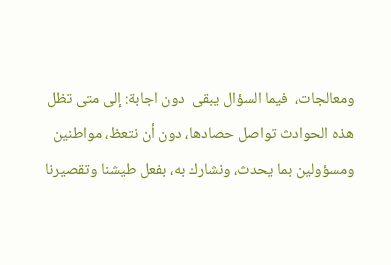ومعالجات،  فيما السؤال يبقى  دون اجابة: إلى متى تظل هذه الحوادث تواصل حصادها، دون أن نتعظ، مواطنين ومسؤولين بما يحدث، ونشارك به، بفعل طيشنا وتقصيرنا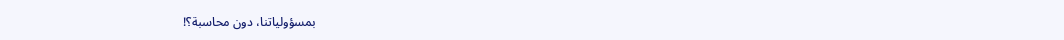بمسؤولياتنا، دون محاسبة؟!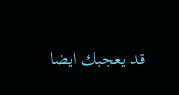قد يعجبك ايضا